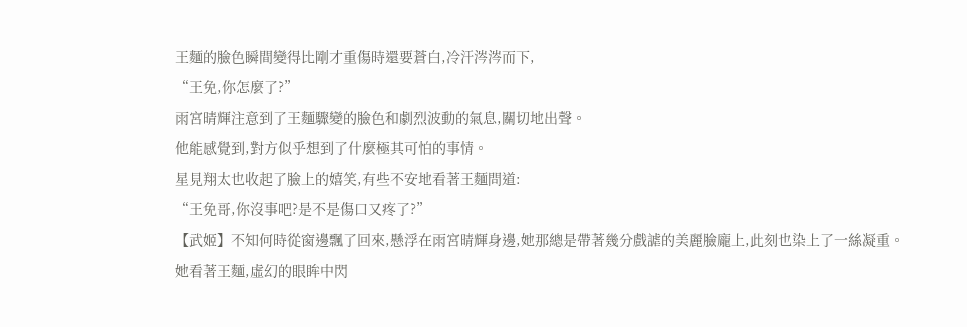王麵的臉色瞬間變得比剛才重傷時還要蒼白,冷汗涔涔而下,
“王免,你怎麼了?”
雨宮晴輝注意到了王麵驟變的臉色和劇烈波動的氣息,關切地出聲。
他能感覺到,對方似乎想到了什麼極其可怕的事情。
星見翔太也收起了臉上的嬉笑,有些不安地看著王麵問道:
“王免哥,你沒事吧?是不是傷口又疼了?”
【武姬】不知何時從窗邊飄了回來,懸浮在雨宮晴輝身邊,她那總是帶著幾分戲謔的美麗臉龐上,此刻也染上了一絲凝重。
她看著王麵,虛幻的眼眸中閃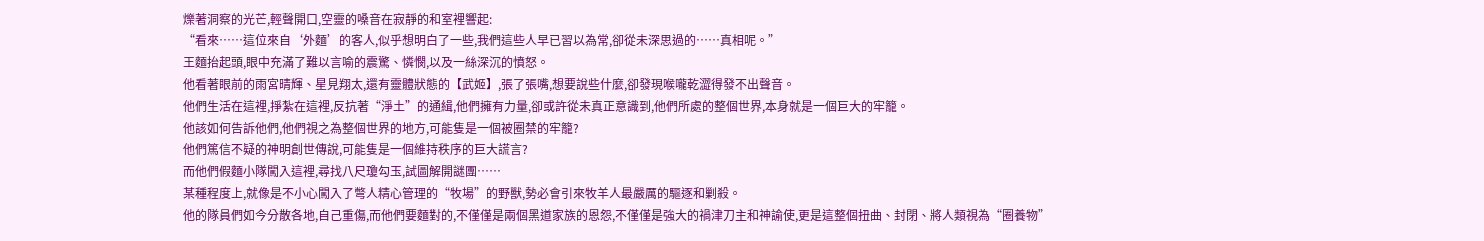爍著洞察的光芒,輕聲開口,空靈的嗓音在寂靜的和室裡響起:
“看來……這位來自‘外麵’的客人,似乎想明白了一些,我們這些人早已習以為常,卻從未深思過的……真相呢。”
王麵抬起頭,眼中充滿了難以言喻的震驚、憐憫,以及一絲深沉的憤怒。
他看著眼前的雨宮晴輝、星見翔太,還有靈體狀態的【武姬】,張了張嘴,想要說些什麼,卻發現喉嚨乾澀得發不出聲音。
他們生活在這裡,掙紮在這裡,反抗著“淨土”的通緝,他們擁有力量,卻或許從未真正意識到,他們所處的整個世界,本身就是一個巨大的牢籠。
他該如何告訴他們,他們視之為整個世界的地方,可能隻是一個被圈禁的牢籠?
他們篤信不疑的神明創世傳說,可能隻是一個維持秩序的巨大謊言?
而他們假麵小隊闖入這裡,尋找八尺瓊勾玉,試圖解開謎團……
某種程度上,就像是不小心闖入了彆人精心管理的“牧場”的野獸,勢必會引來牧羊人最嚴厲的驅逐和剿殺。
他的隊員們如今分散各地,自己重傷,而他們要麵對的,不僅僅是兩個黑道家族的恩怨,不僅僅是強大的禍津刀主和神諭使,更是這整個扭曲、封閉、將人類視為“圈養物”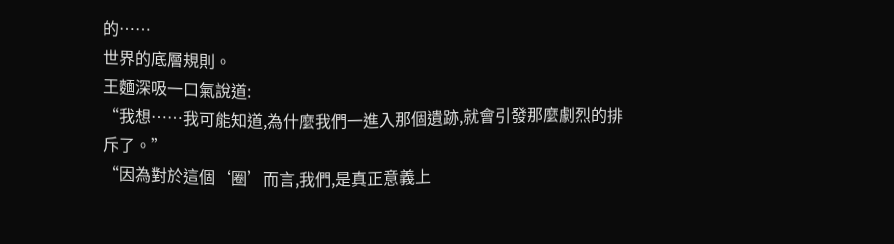的……
世界的底層規則。
王麵深吸一口氣說道:
“我想……我可能知道,為什麼我們一進入那個遺跡,就會引發那麼劇烈的排斥了。”
“因為對於這個‘圈’而言,我們,是真正意義上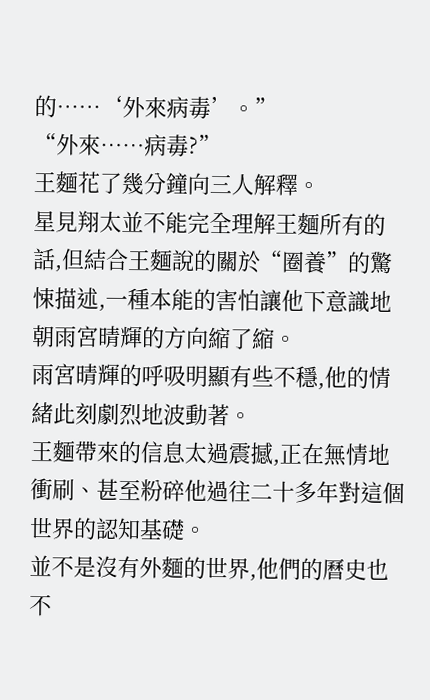的……‘外來病毒’。”
“外來……病毒?”
王麵花了幾分鐘向三人解釋。
星見翔太並不能完全理解王麵所有的話,但結合王麵說的關於“圈養”的驚悚描述,一種本能的害怕讓他下意識地朝雨宮晴輝的方向縮了縮。
雨宮晴輝的呼吸明顯有些不穩,他的情緒此刻劇烈地波動著。
王麵帶來的信息太過震撼,正在無情地衝刷、甚至粉碎他過往二十多年對這個世界的認知基礎。
並不是沒有外麵的世界,他們的曆史也不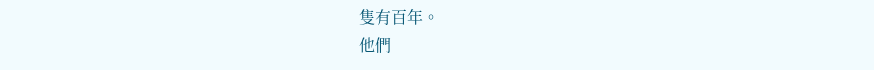隻有百年。
他們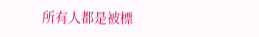所有人都是被標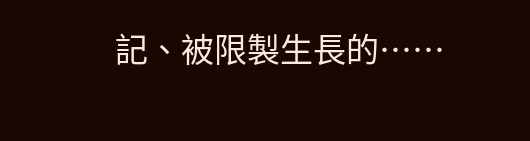記、被限製生長的……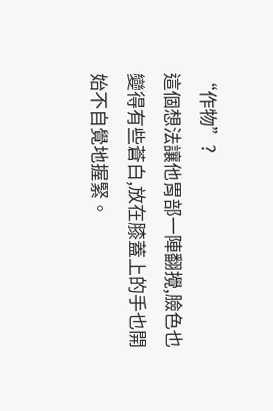“作物”?
這個想法讓他胃部一陣翻攪,臉色也變得有些蒼白,放在膝蓋上的手也開始不自覺地握緊。